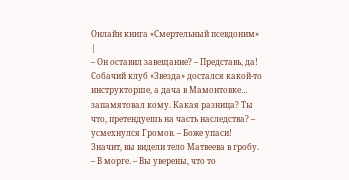Онлайн книга «Смертельный псевдоним»
|
– Он оставил завещание? – Представь, да! Собачий клуб «Звезда» достался какой-то инструкторше, а дача в Мамонтовке… запамятовал кому. Какая разница? Ты что, претендуешь на часть наследства? – усмехнулся Громов. – Боже упаси! Значит, вы видели тело Матвеева в гробу. – В морге. – Вы уверены, что то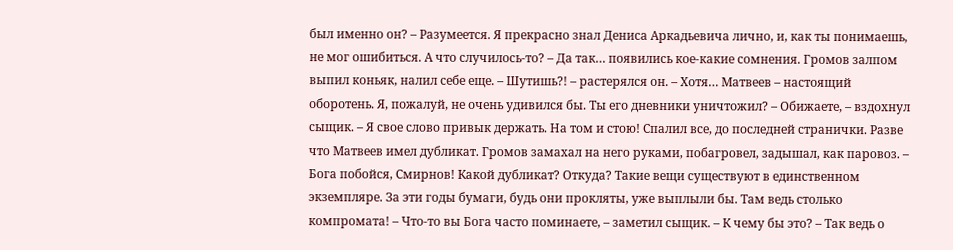был именно он? – Разумеется. Я прекрасно знал Дениса Аркадьевича лично, и, как ты понимаешь, не мог ошибиться. А что случилось-то? – Да так… появились кое-какие сомнения. Громов залпом выпил коньяк, налил себе еще. – Шутишь?! – растерялся он. – Хотя… Матвеев – настоящий оборотень. Я, пожалуй, не очень удивился бы. Ты его дневники уничтожил? – Обижаете, – вздохнул сыщик. – Я свое слово привык держать. На том и стою! Спалил все, до последней странички. Разве что Матвеев имел дубликат. Громов замахал на него руками, побагровел, задышал, как паровоз. – Бога побойся, Смирнов! Какой дубликат? Откуда? Такие вещи существуют в единственном экземпляре. За эти годы бумаги, будь они прокляты, уже выплыли бы. Там ведь столько компромата! – Что-то вы Бога часто поминаете, – заметил сыщик. – К чему бы это? – Так ведь о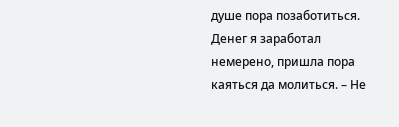душе пора позаботиться. Денег я заработал немерено, пришла пора каяться да молиться. – Не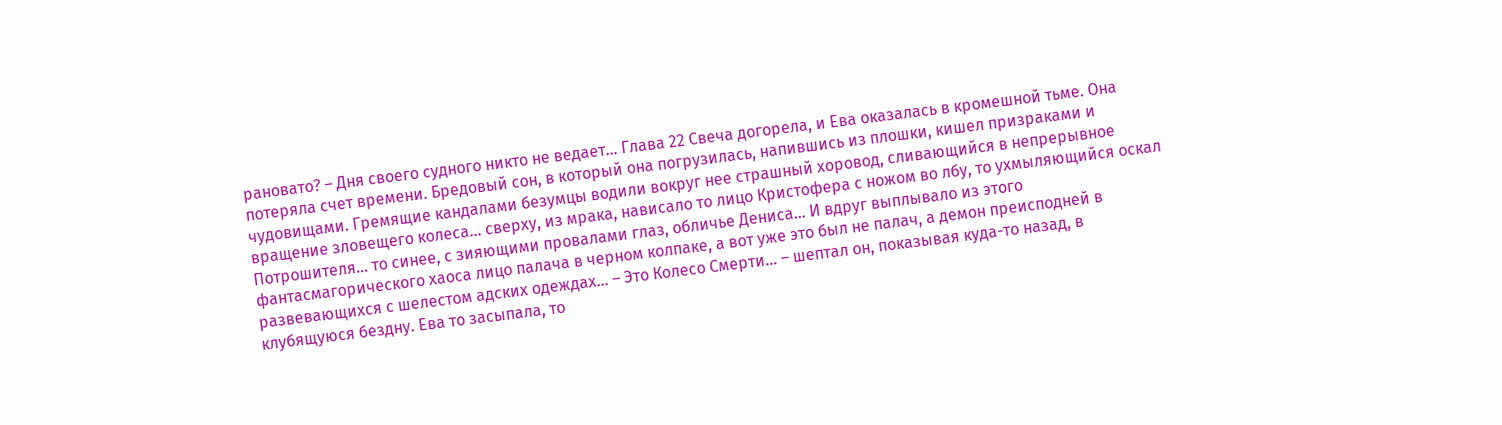рановато? – Дня своего судного никто не ведает… Глава 22 Свеча догорела, и Ева оказалась в кромешной тьме. Она потеряла счет времени. Бредовый сон, в который она погрузилась, напившись из плошки, кишел призраками и чудовищами. Гремящие кандалами безумцы водили вокруг нее страшный хоровод, сливающийся в непрерывное вращение зловещего колеса… сверху, из мрака, нависало то лицо Кристофера с ножом во лбу, то ухмыляющийся оскал Потрошителя… то синее, с зияющими провалами глаз, обличье Дениса… И вдруг выплывало из этого фантасмагорического хаоса лицо палача в черном колпаке, а вот уже это был не палач, а демон преисподней в развевающихся с шелестом адских одеждах… – Это Колесо Смерти… – шептал он, показывая куда-то назад, в клубящуюся бездну. Ева то засыпала, то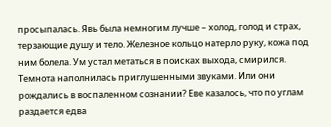просыпалась. Явь была немногим лучше – холод, голод и страх, терзающие душу и тело. Железное кольцо натерло руку, кожа под ним болела. Ум устал метаться в поисках выхода, смирился. Темнота наполнилась приглушенными звуками. Или они рождались в воспаленном сознании? Еве казалось, что по углам раздается едва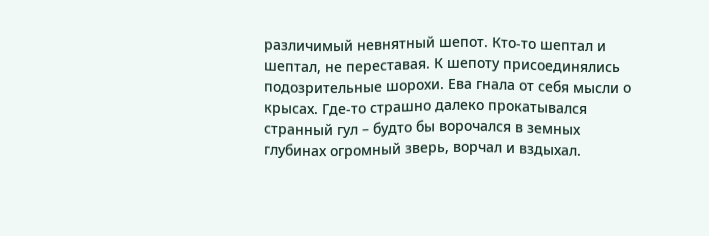различимый невнятный шепот. Кто-то шептал и шептал, не переставая. К шепоту присоединялись подозрительные шорохи. Ева гнала от себя мысли о крысах. Где-то страшно далеко прокатывался странный гул – будто бы ворочался в земных глубинах огромный зверь, ворчал и вздыхал.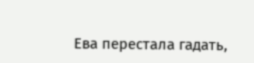Ева перестала гадать,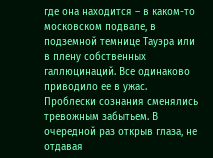где она находится – в каком-то московском подвале, в подземной темнице Тауэра или в плену собственных галлюцинаций. Все одинаково приводило ее в ужас. Проблески сознания сменялись тревожным забытьем. В очередной раз открыв глаза, не отдавая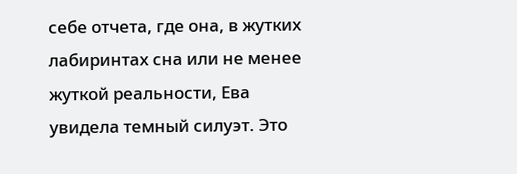себе отчета, где она, в жутких лабиринтах сна или не менее жуткой реальности, Ева увидела темный силуэт. Это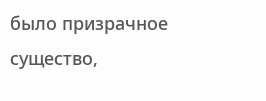было призрачное существо,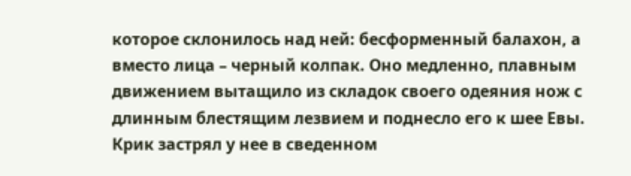которое склонилось над ней: бесформенный балахон, а вместо лица – черный колпак. Оно медленно, плавным движением вытащило из складок своего одеяния нож с длинным блестящим лезвием и поднесло его к шее Евы. Крик застрял у нее в сведенном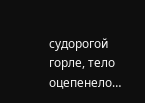судорогой горле, тело оцепенело…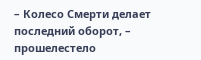– Колесо Смерти делает последний оборот, – прошелестело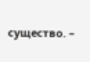существо. –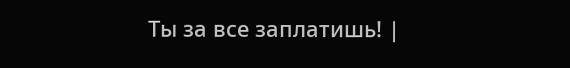Ты за все заплатишь! |